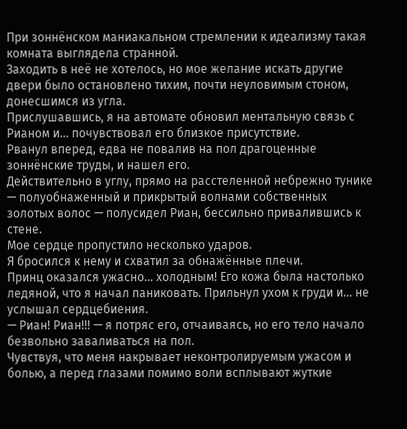При зоннёнском маниакальном стремлении к идеализму такая комната выглядела странной.
Заходить в неё не хотелось, но мое желание искать другие двери было остановлено тихим, почти неуловимым стоном, донесшимся из угла.
Прислушавшись, я на автомате обновил ментальную связь с Рианом и… почувствовал его близкое присутствие.
Рванул вперед, едва не повалив на пол драгоценные зоннёнские труды, и нашел его.
Действительно в углу, прямо на расстеленной небрежно тунике — полуобнаженный и прикрытый волнами собственных золотых волос — полусидел Риан, бессильно привалившись к стене.
Мое сердце пропустило несколько ударов.
Я бросился к нему и схватил за обнажённые плечи.
Принц оказался ужасно… холодным! Его кожа была настолько ледяной, что я начал паниковать. Прильнул ухом к груди и… не услышал сердцебиения.
— Риан! Риан!!! — я потряс его, отчаиваясь, но его тело начало безвольно заваливаться на пол.
Чувствуя, что меня накрывает неконтролируемым ужасом и болью, а перед глазами помимо воли всплывают жуткие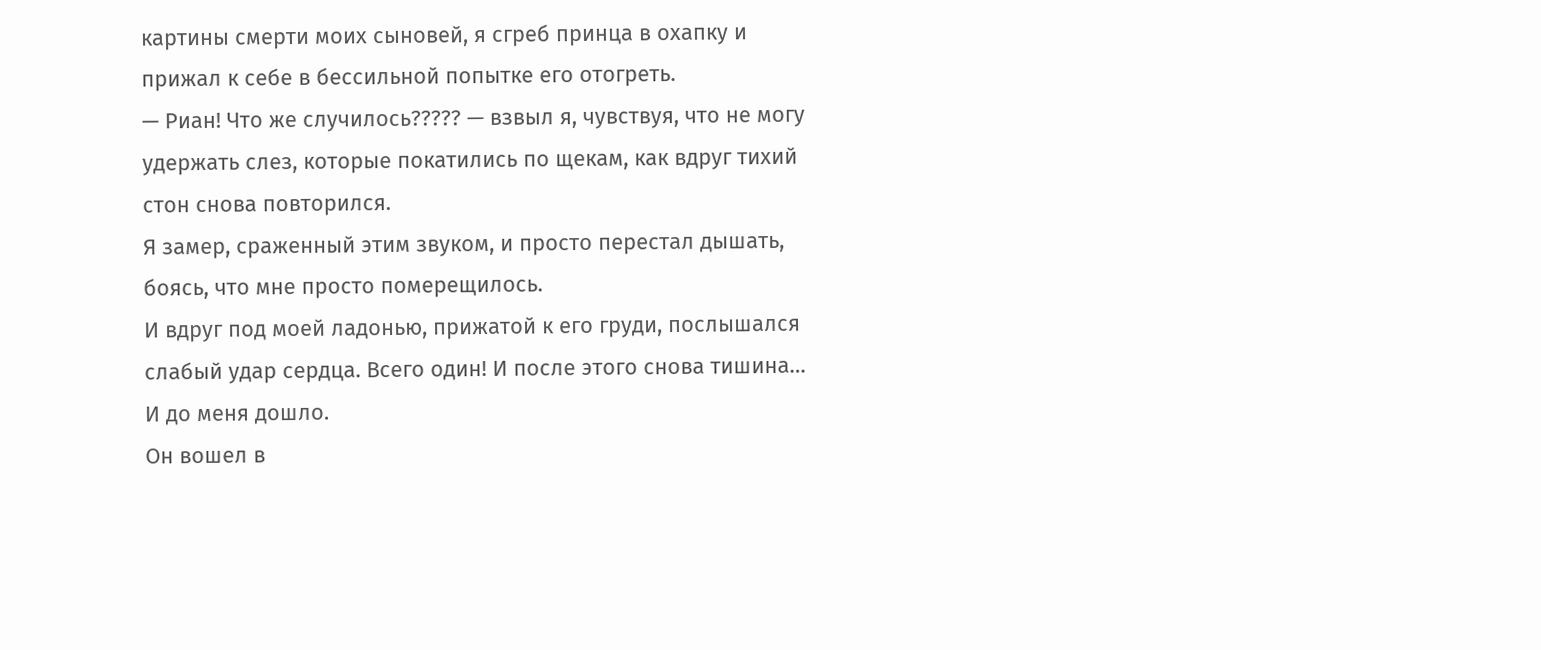картины смерти моих сыновей, я сгреб принца в охапку и прижал к себе в бессильной попытке его отогреть.
— Риан! Что же случилось????? — взвыл я, чувствуя, что не могу удержать слез, которые покатились по щекам, как вдруг тихий стон снова повторился.
Я замер, сраженный этим звуком, и просто перестал дышать, боясь, что мне просто померещилось.
И вдруг под моей ладонью, прижатой к его груди, послышался слабый удар сердца. Всего один! И после этого снова тишина…
И до меня дошло.
Он вошел в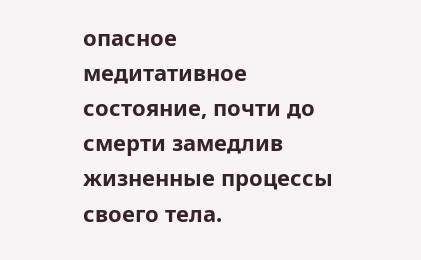опасное медитативное состояние, почти до смерти замедлив жизненные процессы своего тела.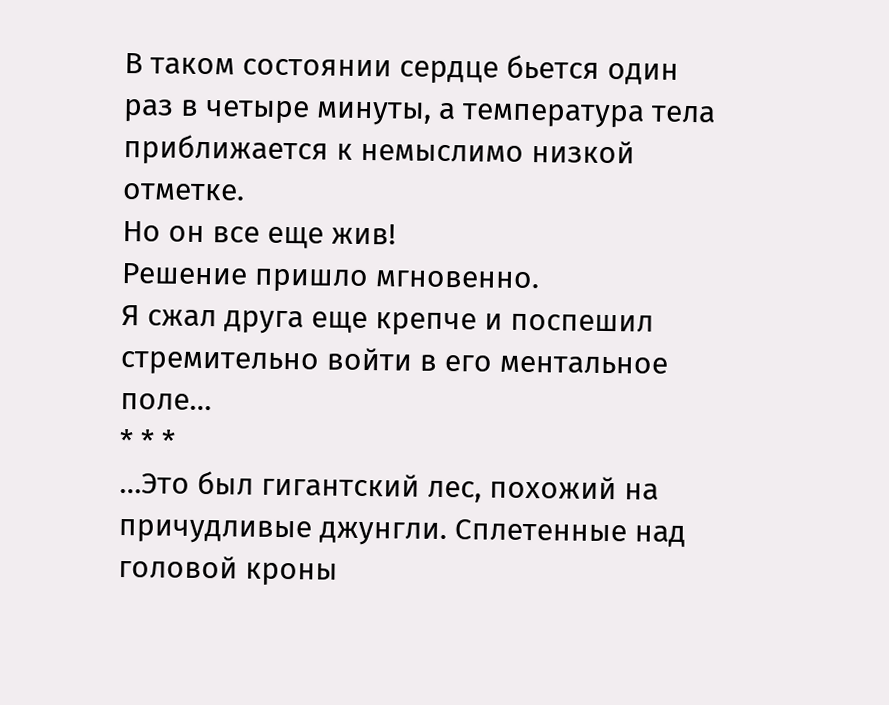В таком состоянии сердце бьется один раз в четыре минуты, а температура тела приближается к немыслимо низкой отметке.
Но он все еще жив!
Решение пришло мгновенно.
Я сжал друга еще крепче и поспешил стремительно войти в его ментальное поле…
* * *
…Это был гигантский лес, похожий на причудливые джунгли. Сплетенные над головой кроны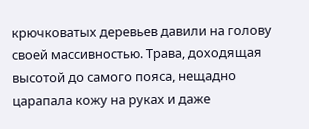крючковатых деревьев давили на голову своей массивностью. Трава, доходящая высотой до самого пояса, нещадно царапала кожу на руках и даже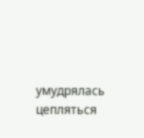умудрялась цепляться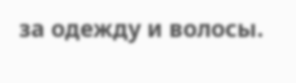за одежду и волосы.